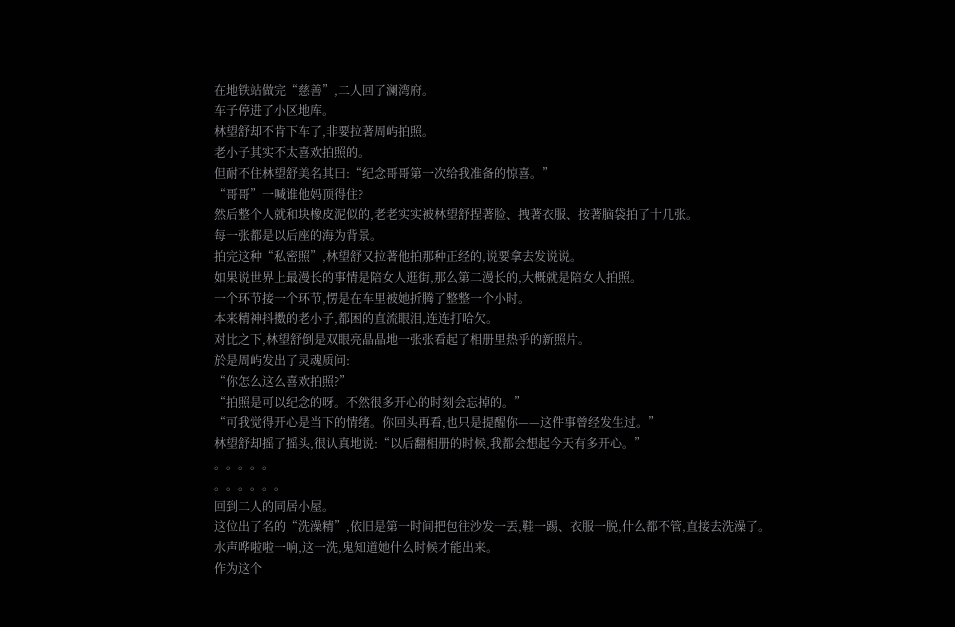在地铁站做完“慈善”,二人回了澜湾府。
车子停进了小区地库。
林望舒却不肯下车了,非要拉著周屿拍照。
老小子其实不太喜欢拍照的。
但耐不住林望舒美名其曰:“纪念哥哥第一次给我准备的惊喜。”
“哥哥”一喊谁他妈顶得住?
然后整个人就和块橡皮泥似的,老老实实被林望舒捏著脸、拽著衣服、按著脑袋拍了十几张。
每一张都是以后座的海为背景。
拍完这种“私密照”,林望舒又拉著他拍那种正经的,说要拿去发说说。
如果说世界上最漫长的事情是陪女人逛街,那么第二漫长的,大概就是陪女人拍照。
一个环节接一个环节,愣是在车里被她折腾了整整一个小时。
本来精神抖擞的老小子,都困的直流眼泪,连连打哈欠。
对比之下,林望舒倒是双眼亮晶晶地一张张看起了相册里热乎的新照片。
於是周屿发出了灵魂质问:
“你怎么这么喜欢拍照?”
“拍照是可以纪念的呀。不然很多开心的时刻会忘掉的。”
“可我觉得开心是当下的情绪。你回头再看,也只是提醒你——这件事曾经发生过。”
林望舒却摇了摇头,很认真地说:“以后翻相册的时候,我都会想起今天有多开心。”
。。。。。
。。。。。。
回到二人的同居小屋。
这位出了名的“洗澡精”,依旧是第一时间把包往沙发一丟,鞋一踢、衣服一脱,什么都不管,直接去洗澡了。
水声哗啦啦一响,这一洗,鬼知道她什么时候才能出来。
作为这个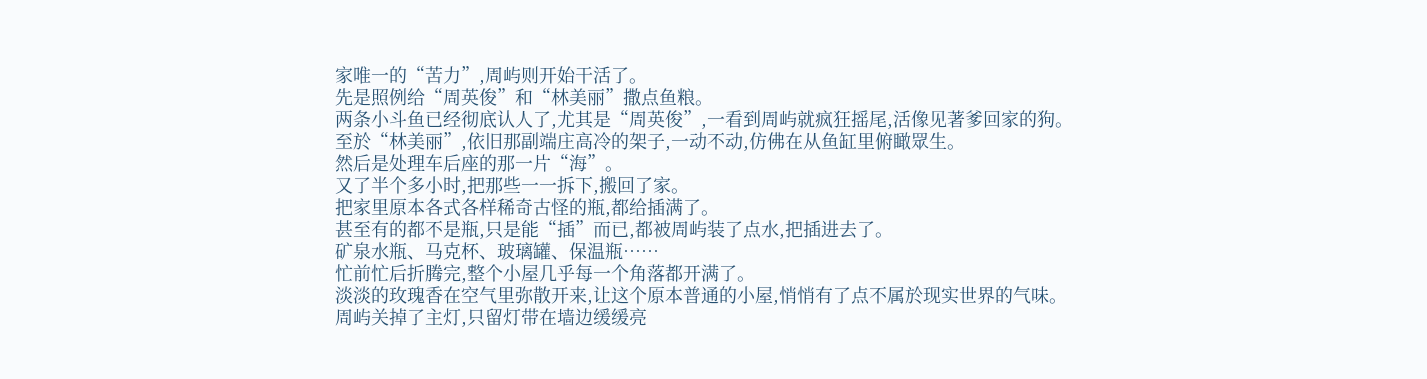家唯一的“苦力”,周屿则开始干活了。
先是照例给“周英俊”和“林美丽”撒点鱼粮。
两条小斗鱼已经彻底认人了,尤其是“周英俊”,一看到周屿就疯狂摇尾,活像见著爹回家的狗。
至於“林美丽”,依旧那副端庄高冷的架子,一动不动,仿佛在从鱼缸里俯瞰眾生。
然后是处理车后座的那一片“海”。
又了半个多小时,把那些一一拆下,搬回了家。
把家里原本各式各样稀奇古怪的瓶,都给插满了。
甚至有的都不是瓶,只是能“插”而已,都被周屿装了点水,把插进去了。
矿泉水瓶、马克杯、玻璃罐、保温瓶……
忙前忙后折腾完,整个小屋几乎每一个角落都开满了。
淡淡的玫瑰香在空气里弥散开来,让这个原本普通的小屋,悄悄有了点不属於现实世界的气味。
周屿关掉了主灯,只留灯带在墙边缓缓亮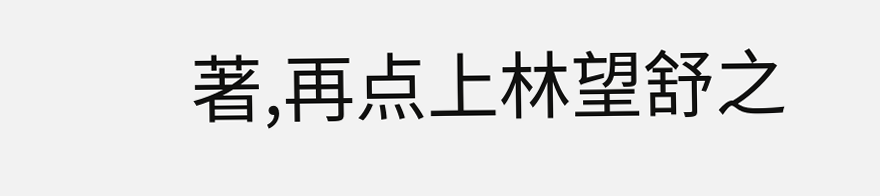著,再点上林望舒之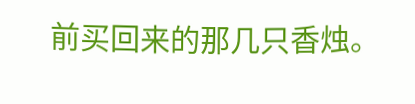前买回来的那几只香烛。